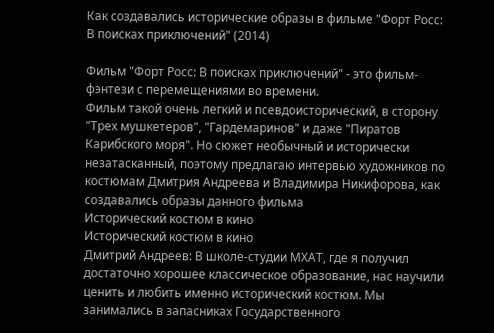Как создавались исторические образы в фильме "Форт Росс: В поисках приключений" (2014)

Фильм "Форт Росс: В поисках приключений" - это фильм-фэнтези с перемещениями во времени.
Фильм такой очень легкий и псевдоисторический, в сторону "Трех мушкетеров", "Гардемаринов" и даже "Пиратов Карибского моря". Но сюжет необычный и исторически незатасканный, поэтому предлагаю интервью художников по костюмам Дмитрия Андреева и Владимира Никифорова, как создавались образы данного фильма
Исторический костюм в кино
Исторический костюм в кино
Дмитрий Андреев: В школе-студии МХАТ, где я получил достаточно хорошее классическое образование, нас научили ценить и любить именно исторический костюм. Мы занимались в запасниках Государственного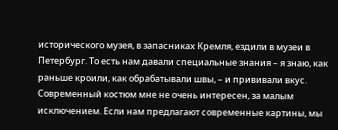исторического музея, в запасниках Кремля, ездили в музеи в Петербург. То есть нам давали специальные знания – я знаю, как раньше кроили, как обрабатывали швы, – и прививали вкус. Современный костюм мне не очень интересен, за малым исключением. Если нам предлагают современные картины, мы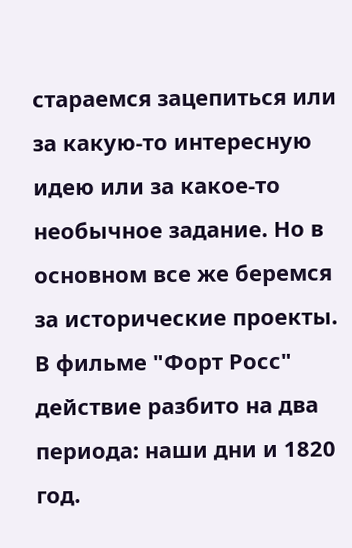стараемся зацепиться или за какую-то интересную идею или за какое-то необычное задание. Но в основном все же беремся за исторические проекты. В фильме "Форт Росс" действие разбито на два периода: наши дни и 1820 год.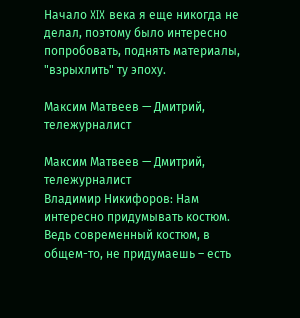Начало XIX века я еще никогда не делал, поэтому было интересно попробовать, поднять материалы, "взрыхлить" ту эпоху.

Максим Матвеев — Дмитрий, тележурналист

Максим Матвеев — Дмитрий, тележурналист
Владимир Никифоров: Нам интересно придумывать костюм. Ведь современный костюм, в общем-то, не придумаешь – есть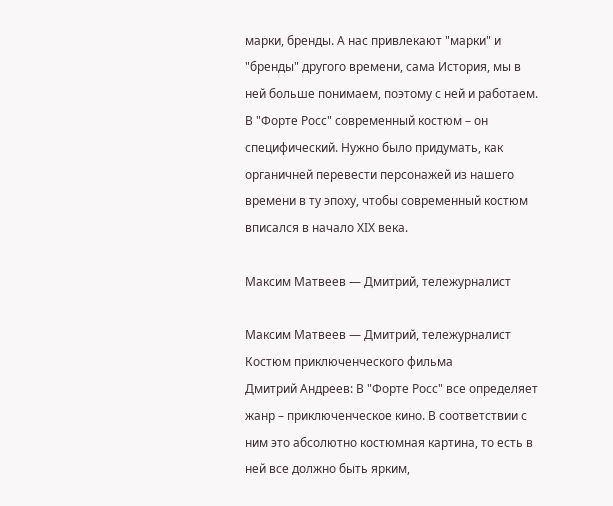марки, бренды. А нас привлекают "марки" и "бренды" другого времени, сама История, мы в ней больше понимаем, поэтому с ней и работаем. В "Форте Росс" современный костюм – он специфический. Нужно было придумать, как органичней перевести персонажей из нашего времени в ту эпоху, чтобы современный костюм вписался в начало XIX века.

Максим Матвеев — Дмитрий, тележурналист

Максим Матвеев — Дмитрий, тележурналист
Костюм приключенческого фильма
Дмитрий Андреев: В "Форте Росс" все определяет жанр – приключенческое кино. В соответствии с ним это абсолютно костюмная картина, то есть в ней все должно быть ярким,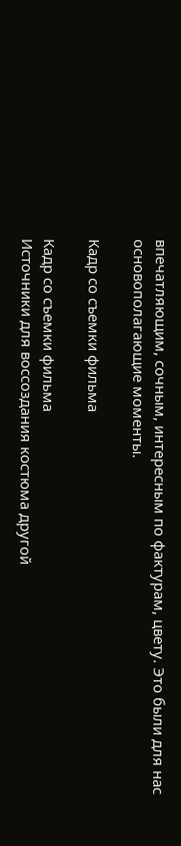впечатляющим, сочным, интересным по фактурам, цвету. Это были для нас основополагающие моменты.

Кадр со съемки фильма

Кадр со съемки фильма
Источники для воссоздания костюма другой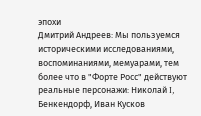эпохи
Дмитрий Андреев: Мы пользуемся историческими исследованиями, воспоминаниями, мемуарами, тем более что в "Форте Росс" действуют реальные персонажи: Николай I, Бенкендорф, Иван Кусков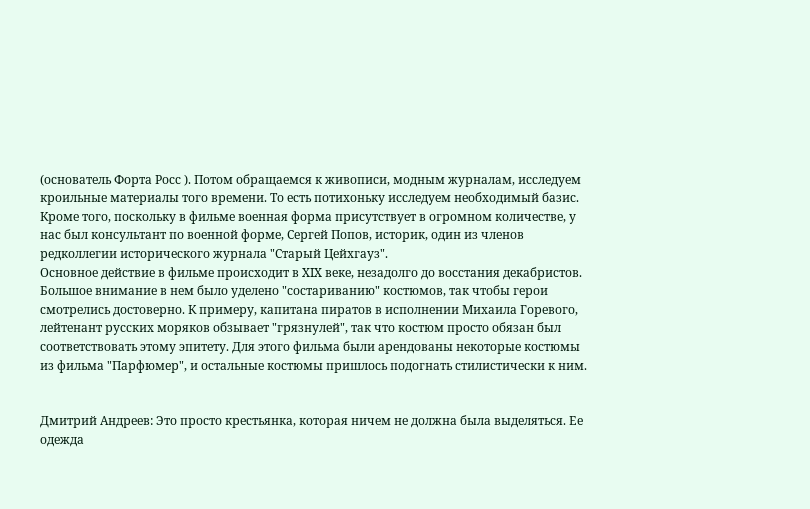(основатель Форта Росс ). Потом обращаемся к живописи, модным журналам, исследуем кроильные материалы того времени. То есть потихоньку исследуем необходимый базис. Кроме того, поскольку в фильме военная форма присутствует в огромном количестве, у нас был консультант по военной форме, Сергей Попов, историк, один из членов редколлегии исторического журнала "Старый Цейхгауз".
Основное действие в фильме происходит в XIX веке, незадолго до восстания декабристов. Большое внимание в нем было уделено "состариванию" костюмов, так чтобы герои смотрелись достоверно. К примеру, капитана пиратов в исполнении Михаила Горевого, лейтенант русских моряков обзывает "грязнулей", так что костюм просто обязан был соответствовать этому эпитету. Для этого фильма были арендованы некоторые костюмы из фильма "Парфюмер", и остальные костюмы пришлось подогнать стилистически к ним.


Дмитрий Андреев: Это просто крестьянка, которая ничем не должна была выделяться. Ее одежда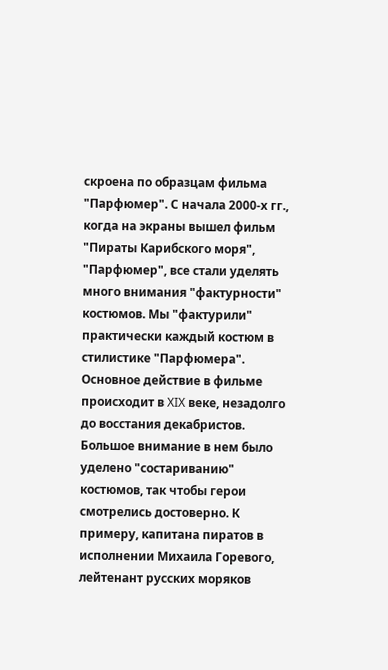скроена по образцам фильма "Парфюмер". С начала 2000-х гг., когда на экраны вышел фильм "Пираты Карибского моря", "Парфюмер", все стали уделять много внимания "фактурности" костюмов. Мы "фактурили" практически каждый костюм в стилистике "Парфюмера".
Основное действие в фильме происходит в XIX веке, незадолго до восстания декабристов. Большое внимание в нем было уделено "состариванию" костюмов, так чтобы герои смотрелись достоверно. К примеру, капитана пиратов в исполнении Михаила Горевого, лейтенант русских моряков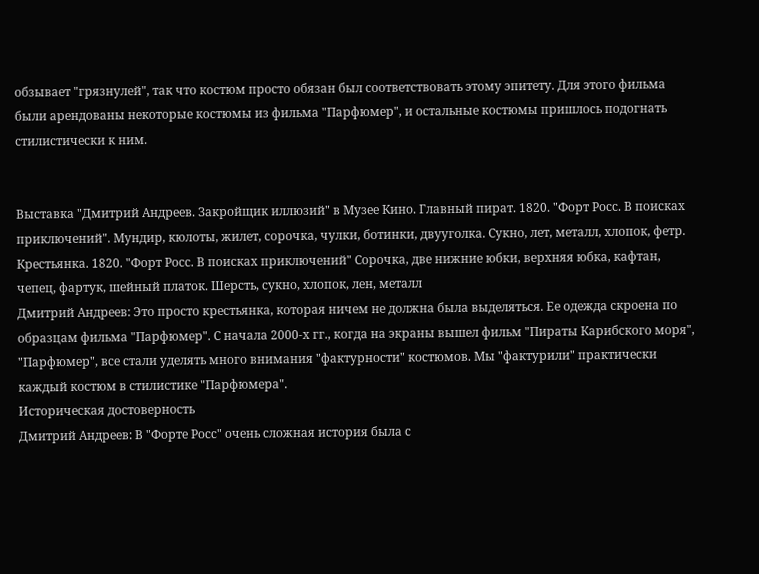обзывает "грязнулей", так что костюм просто обязан был соответствовать этому эпитету. Для этого фильма были арендованы некоторые костюмы из фильма "Парфюмер", и остальные костюмы пришлось подогнать стилистически к ним.


Выставка "Дмитрий Андреев. Закройщик иллюзий" в Музее Кино. Главный пират. 1820. "Форт Росс. В поисках приключений". Мундир, кюлоты, жилет, сорочка, чулки, ботинки, двууголка. Сукно, лет, металл, хлопок, фетр. Крестьянка. 1820. "Форт Росс. В поисках приключений" Сорочка, две нижние юбки, верхняя юбка, кафтан, чепец, фартук, шейный платок. Шерсть, сукно, хлопок, лен, металл
Дмитрий Андреев: Это просто крестьянка, которая ничем не должна была выделяться. Ее одежда скроена по образцам фильма "Парфюмер". С начала 2000-х гг., когда на экраны вышел фильм "Пираты Карибского моря", "Парфюмер", все стали уделять много внимания "фактурности" костюмов. Мы "фактурили" практически каждый костюм в стилистике "Парфюмера".
Историческая достоверность
Дмитрий Андреев: В "Форте Росс" очень сложная история была с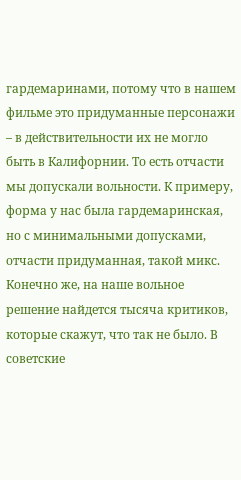гардемаринами, потому что в нашем фильме это придуманные персонажи – в действительности их не могло быть в Калифорнии. То есть отчасти мы допускали вольности. К примеру, форма у нас была гардемаринская, но с минимальными допусками, отчасти придуманная, такой микс. Конечно же, на наше вольное решение найдется тысяча критиков, которые скажут, что так не было. В советские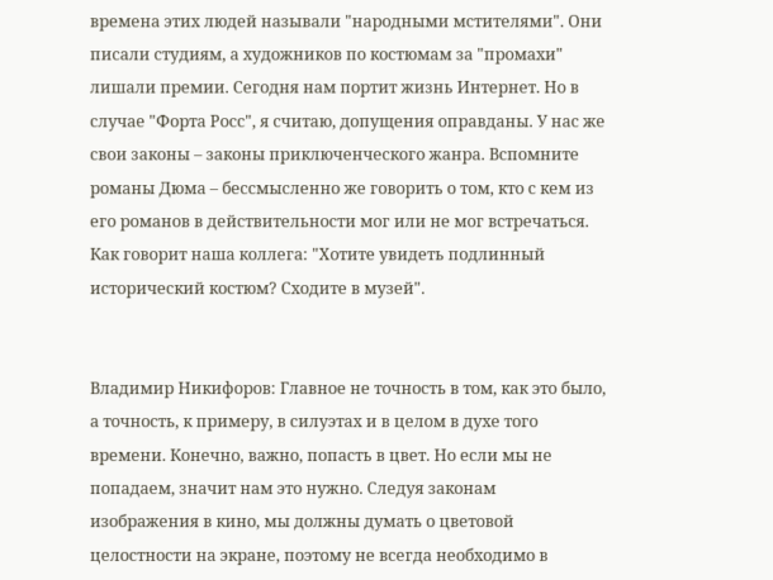времена этих людей называли "народными мстителями". Они писали студиям, а художников по костюмам за "промахи" лишали премии. Сегодня нам портит жизнь Интернет. Но в случае "Форта Росс", я считаю, допущения оправданы. У нас же свои законы – законы приключенческого жанра. Вспомните романы Дюма – бессмысленно же говорить о том, кто с кем из его романов в действительности мог или не мог встречаться. Как говорит наша коллега: "Хотите увидеть подлинный исторический костюм? Сходите в музей".


Владимир Никифоров: Главное не точность в том, как это было, а точность, к примеру, в силуэтах и в целом в духе того времени. Конечно, важно, попасть в цвет. Но если мы не попадаем, значит нам это нужно. Следуя законам изображения в кино, мы должны думать о цветовой целостности на экране, поэтому не всегда необходимо в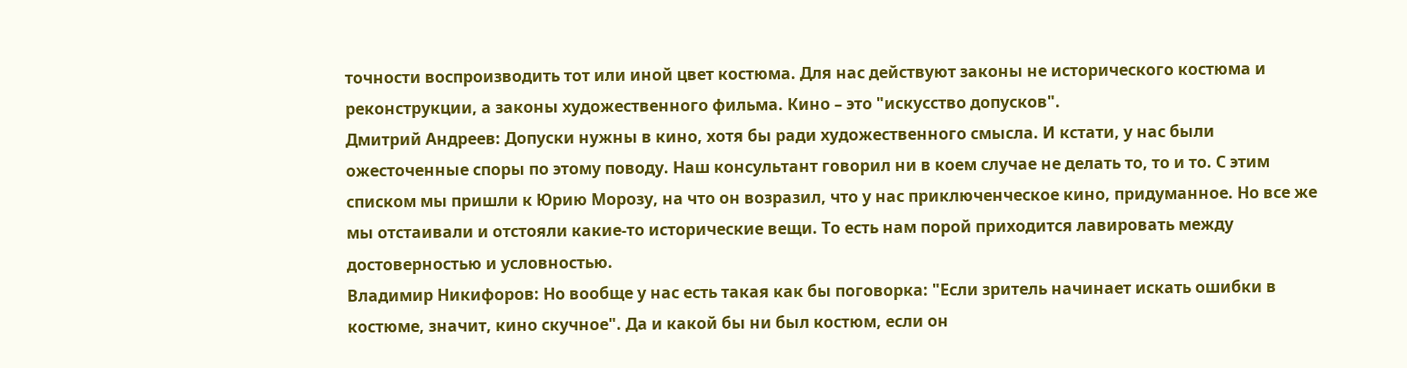точности воспроизводить тот или иной цвет костюма. Для нас действуют законы не исторического костюма и реконструкции, а законы художественного фильма. Кино – это "искусство допусков".
Дмитрий Андреев: Допуски нужны в кино, хотя бы ради художественного смысла. И кстати, у нас были ожесточенные споры по этому поводу. Наш консультант говорил ни в коем случае не делать то, то и то. С этим списком мы пришли к Юрию Морозу, на что он возразил, что у нас приключенческое кино, придуманное. Но все же мы отстаивали и отстояли какие-то исторические вещи. То есть нам порой приходится лавировать между достоверностью и условностью.
Владимир Никифоров: Но вообще у нас есть такая как бы поговорка: "Если зритель начинает искать ошибки в костюме, значит, кино скучное". Да и какой бы ни был костюм, если он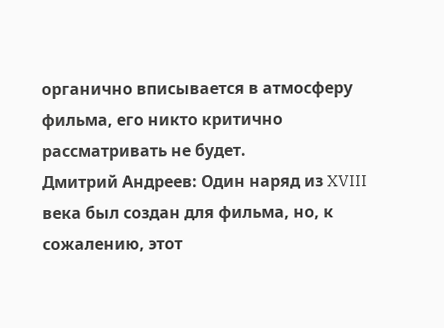органично вписывается в атмосферу фильма, его никто критично рассматривать не будет.
Дмитрий Андреев: Один наряд из XVIII века был создан для фильма, но, к сожалению, этот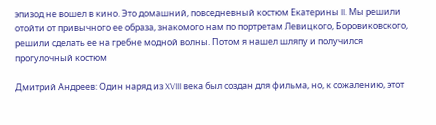эпизод не вошел в кино. Это домашний, повседневный костюм Екатерины II. Мы решили отойти от привычного ее образа, знакомого нам по портретам Левицкого, Боровиковского, решили сделать ее на гребне модной волны. Потом я нашел шляпу и получился прогулочный костюм

Дмитрий Андреев: Один наряд из XVIII века был создан для фильма, но, к сожалению, этот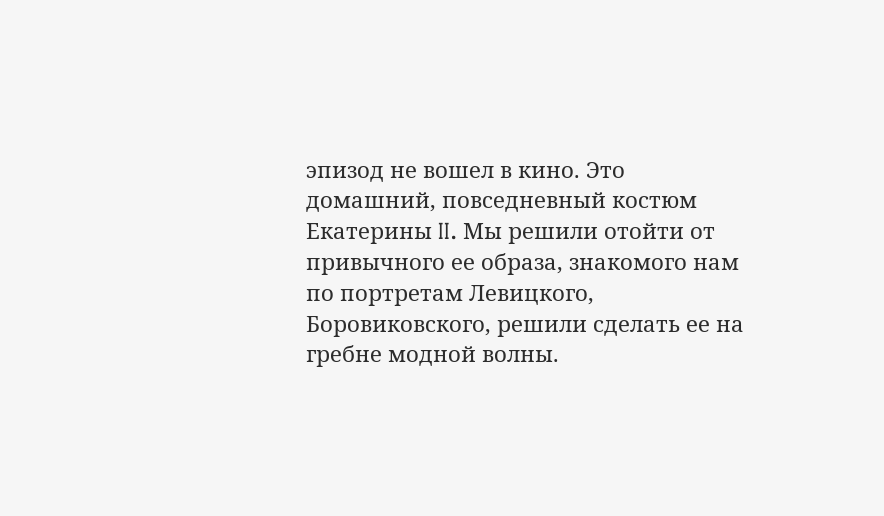эпизод не вошел в кино. Это домашний, повседневный костюм Екатерины II. Мы решили отойти от привычного ее образа, знакомого нам по портретам Левицкого, Боровиковского, решили сделать ее на гребне модной волны.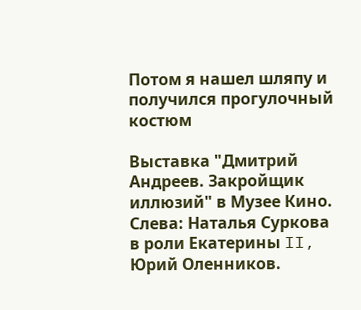Потом я нашел шляпу и получился прогулочный костюм

Выставка "Дмитрий Андреев. Закройщик иллюзий" в Музее Кино. Слева: Наталья Суркова в роли Екатерины II, Юрий Оленников.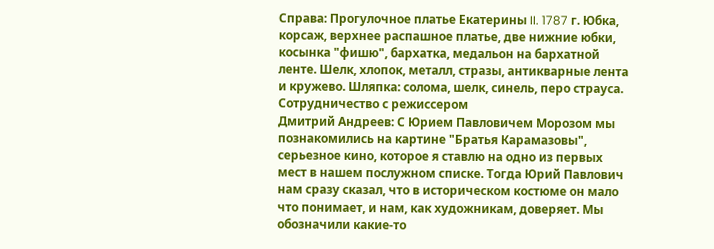Справа: Прогулочное платье Екатерины II. 1787 г. Юбка, корсаж, верхнее распашное платье, две нижние юбки, косынка "фишю", бархатка, медальон на бархатной ленте. Шелк, хлопок, металл, стразы, антикварные лента и кружево. Шляпка: солома, шелк, синель, перо страуса.
Сотрудничество с режиссером
Дмитрий Андреев: С Юрием Павловичем Морозом мы познакомились на картине "Братья Карамазовы", серьезное кино, которое я ставлю на одно из первых мест в нашем послужном списке. Тогда Юрий Павлович нам сразу сказал, что в историческом костюме он мало что понимает, и нам, как художникам, доверяет. Мы обозначили какие-то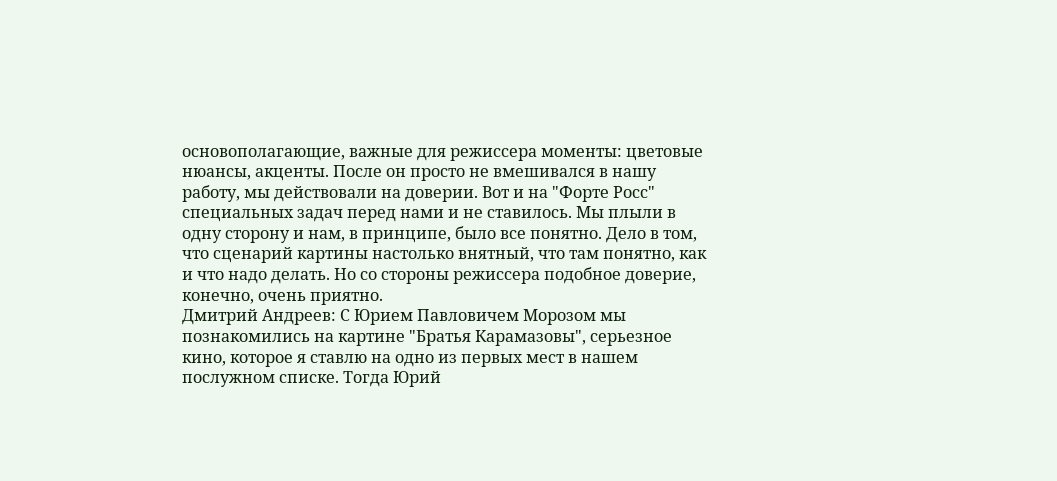основополагающие, важные для режиссера моменты: цветовые нюансы, акценты. После он просто не вмешивался в нашу работу, мы действовали на доверии. Вот и на "Форте Росс" специальных задач перед нами и не ставилось. Мы плыли в одну сторону и нам, в принципе, было все понятно. Дело в том, что сценарий картины настолько внятный, что там понятно, как и что надо делать. Но со стороны режиссера подобное доверие, конечно, очень приятно.
Дмитрий Андреев: С Юрием Павловичем Морозом мы познакомились на картине "Братья Карамазовы", серьезное кино, которое я ставлю на одно из первых мест в нашем послужном списке. Тогда Юрий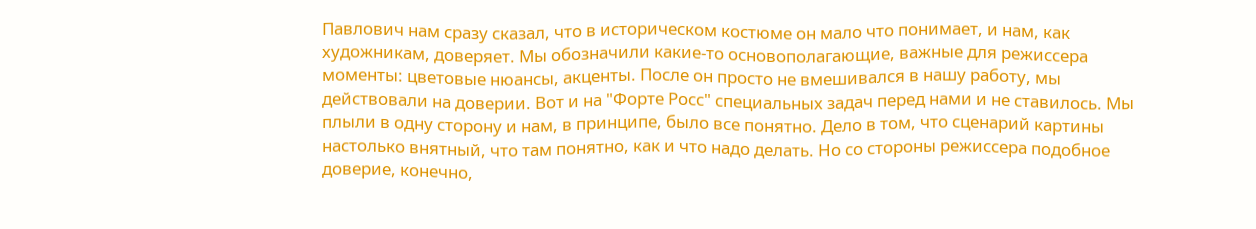Павлович нам сразу сказал, что в историческом костюме он мало что понимает, и нам, как художникам, доверяет. Мы обозначили какие-то основополагающие, важные для режиссера моменты: цветовые нюансы, акценты. После он просто не вмешивался в нашу работу, мы действовали на доверии. Вот и на "Форте Росс" специальных задач перед нами и не ставилось. Мы плыли в одну сторону и нам, в принципе, было все понятно. Дело в том, что сценарий картины настолько внятный, что там понятно, как и что надо делать. Но со стороны режиссера подобное доверие, конечно,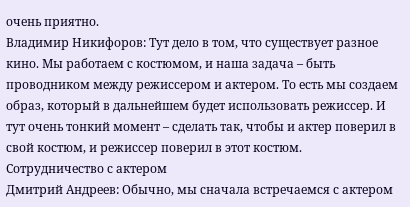очень приятно.
Владимир Никифоров: Тут дело в том, что существует разное кино. Мы работаем с костюмом, и наша задача – быть проводником между режиссером и актером. То есть мы создаем образ, который в дальнейшем будет использовать режиссер. И тут очень тонкий момент – сделать так, чтобы и актер поверил в свой костюм, и режиссер поверил в этот костюм.
Сотрудничество с актером
Дмитрий Андреев: Обычно, мы сначала встречаемся с актером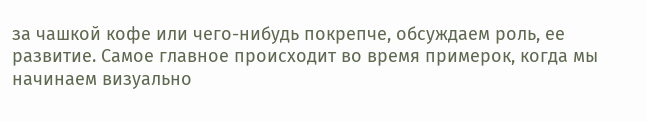за чашкой кофе или чего-нибудь покрепче, обсуждаем роль, ее развитие. Самое главное происходит во время примерок, когда мы начинаем визуально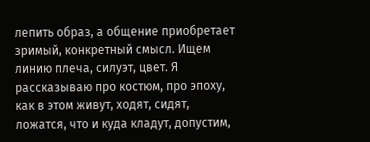лепить образ, а общение приобретает зримый, конкретный смысл. Ищем линию плеча, силуэт, цвет. Я рассказываю про костюм, про эпоху, как в этом живут, ходят, сидят, ложатся, что и куда кладут, допустим,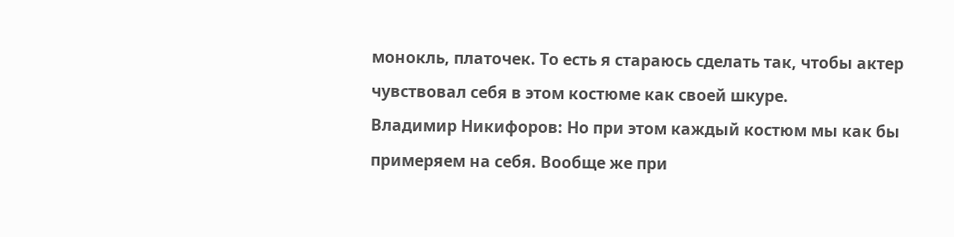монокль, платочек. То есть я стараюсь сделать так, чтобы актер чувствовал себя в этом костюме как своей шкуре.
Владимир Никифоров: Но при этом каждый костюм мы как бы примеряем на себя. Вообще же при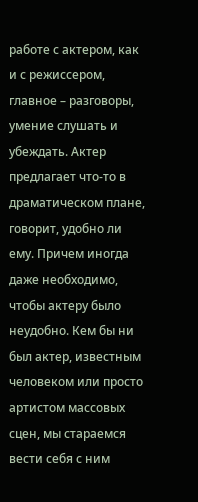работе с актером, как и с режиссером, главное – разговоры, умение слушать и убеждать. Актер предлагает что-то в драматическом плане, говорит, удобно ли ему. Причем иногда даже необходимо, чтобы актеру было неудобно. Кем бы ни был актер, известным человеком или просто артистом массовых сцен, мы стараемся вести себя с ним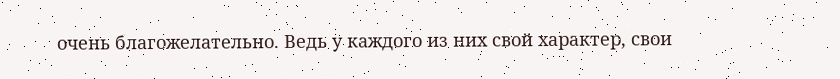очень благожелательно. Ведь у каждого из них свой характер, свои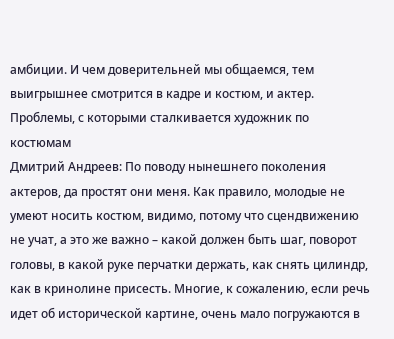амбиции. И чем доверительней мы общаемся, тем выигрышнее смотрится в кадре и костюм, и актер.
Проблемы, с которыми сталкивается художник по костюмам
Дмитрий Андреев: По поводу нынешнего поколения актеров, да простят они меня. Как правило, молодые не умеют носить костюм, видимо, потому что сцендвижению не учат, а это же важно – какой должен быть шаг, поворот головы, в какой руке перчатки держать, как снять цилиндр, как в кринолине присесть. Многие, к сожалению, если речь идет об исторической картине, очень мало погружаются в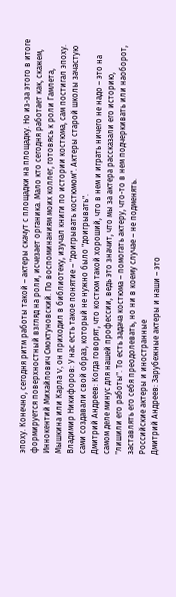эпоху. Конечно, сегодня ритм работы такой – актеры скачут с площадки на площадку. Но из-за этого в итоге формируется поверхностный взгляд на роли, исчезает органика. Мало кто сегодня работает как, скажем, Иннокентий Михайлович Смоктуновский. По воспоминаниям моих коллег, готовясь к роли Гамлета, Мышкина или Карла V, он приходил в библиотеку, изучал книги по истории костюма, сам постигал эпоху.
Владимир Никифоров: У нас есть такое понятие – "доигрывать костюмом". Актеры старой школы зачастую сами создавали свой образ, который не нужно было "доигрывать".
Дмитрий Андреев: Когда говорят, что костюм такой хороший, что в нем и играть ничего не надо – это на самом деле минус для нашей профессии, ведь это значит, что мы за актера рассказали его историю, "лишили его работы". То есть задача костюма – помогать актеру, что-то в нем подчеркивать или наоборот, заставлять его себя преодолевать, но ни в коему случае – не подменять.
Российские актеры и иностранные
Дмитрий Андреев: Зарубежные актеры и наши – это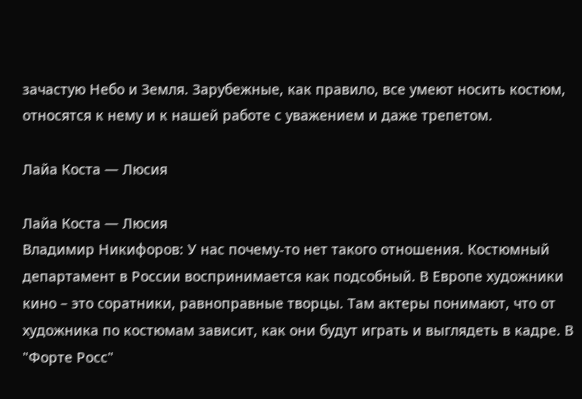зачастую Небо и Земля. Зарубежные, как правило, все умеют носить костюм, относятся к нему и к нашей работе с уважением и даже трепетом.

Лайа Коста — Люсия

Лайа Коста — Люсия
Владимир Никифоров: У нас почему-то нет такого отношения. Костюмный департамент в России воспринимается как подсобный. В Европе художники кино – это соратники, равноправные творцы. Там актеры понимают, что от художника по костюмам зависит, как они будут играть и выглядеть в кадре. В "Форте Росс"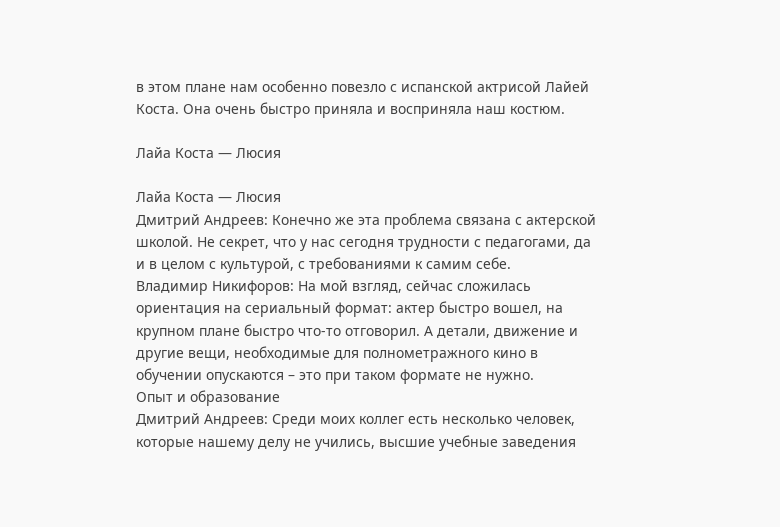в этом плане нам особенно повезло с испанской актрисой Лайей Коста. Она очень быстро приняла и восприняла наш костюм.

Лайа Коста — Люсия

Лайа Коста — Люсия
Дмитрий Андреев: Конечно же эта проблема связана с актерской школой. Не секрет, что у нас сегодня трудности с педагогами, да и в целом с культурой, с требованиями к самим себе.
Владимир Никифоров: На мой взгляд, сейчас сложилась ориентация на сериальный формат: актер быстро вошел, на крупном плане быстро что-то отговорил. А детали, движение и другие вещи, необходимые для полнометражного кино в обучении опускаются – это при таком формате не нужно.
Опыт и образование
Дмитрий Андреев: Среди моих коллег есть несколько человек, которые нашему делу не учились, высшие учебные заведения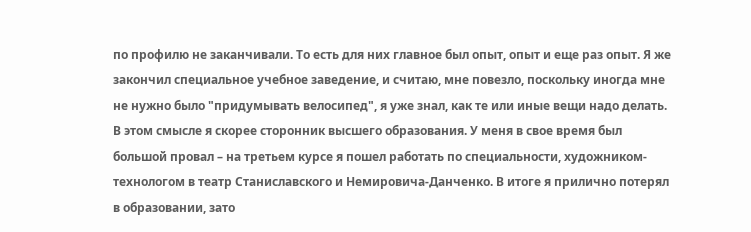по профилю не заканчивали. То есть для них главное был опыт, опыт и еще раз опыт. Я же закончил специальное учебное заведение, и считаю, мне повезло, поскольку иногда мне не нужно было "придумывать велосипед", я уже знал, как те или иные вещи надо делать. В этом смысле я скорее сторонник высшего образования. У меня в свое время был большой провал – на третьем курсе я пошел работать по специальности, художником-технологом в театр Станиславского и Немировича-Данченко. В итоге я прилично потерял в образовании, зато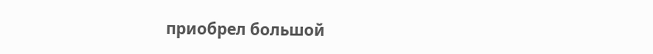приобрел большой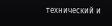технический и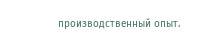производственный опыт.